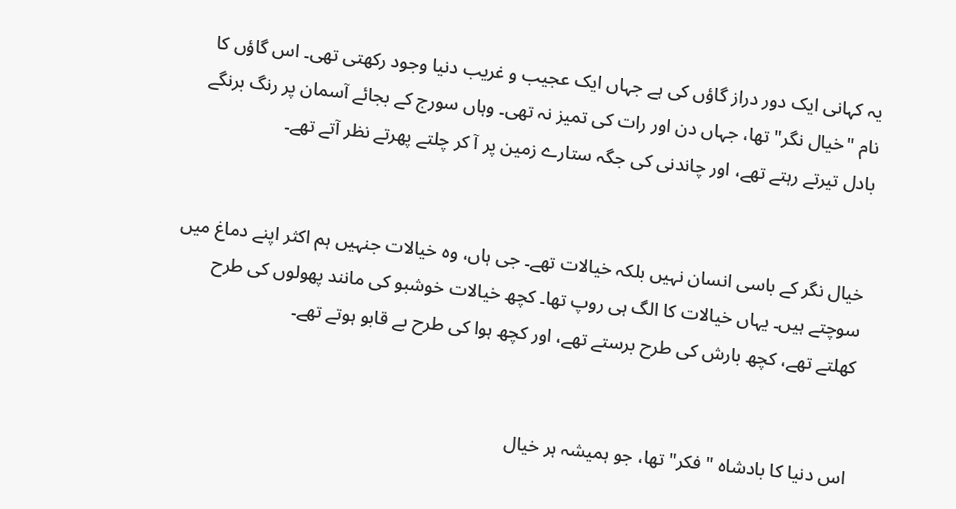یہ کہانی ایک دور دراز گاؤں کی ہے جہاں ایک عجیب و غریب دنیا وجود رکھتی تھی۔ اس گاؤں کا نام "خیال نگر" تھا، جہاں دن اور رات کی تمیز نہ تھی۔ وہاں سورج کے بجائے آسمان پر رنگ برنگے بادل تیرتے رہتے تھے، اور چاندنی کی جگہ ستارے زمین پر آ کر چلتے پھرتے نظر آتے تھے۔


خیال نگر کے باسی انسان نہیں بلکہ خیالات تھے۔ جی ہاں، وہ خیالات جنہیں ہم اکثر اپنے دماغ میں سوچتے ہیں۔ یہاں خیالات کا الگ ہی روپ تھا۔ کچھ خیالات خوشبو کی مانند پھولوں کی طرح کھلتے تھے، کچھ بارش کی طرح برستے تھے، اور کچھ ہوا کی طرح بے قابو ہوتے تھے۔


اس دنیا کا بادشاہ "فکر" تھا، جو ہمیشہ ہر خیال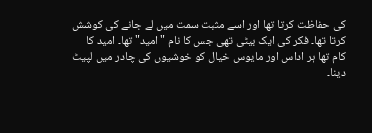کی حفاظت کرتا تھا اور اسے مثبت سمت میں لے جانے کی کوشش کرتا تھا۔ فکر کی ایک بیٹی تھی جس کا نام "امید" تھا۔ امید کا کام تھا ہر اداس اور مایوس خیال کو خوشیوں کی چادر میں لپیٹ دینا۔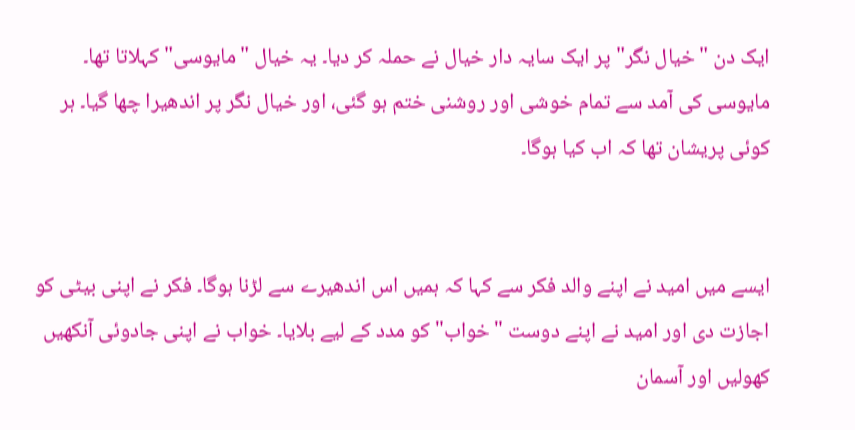ایک دن "خیال نگر" پر ایک سایہ دار خیال نے حملہ کر دیا۔ یہ خیال "مایوسی" کہلاتا تھا۔ مایوسی کی آمد سے تمام خوشی اور روشنی ختم ہو گئی، اور خیال نگر پر اندھیرا چھا گیا۔ ہر کوئی پریشان تھا کہ اب کیا ہوگا۔


ایسے میں امید نے اپنے والد فکر سے کہا کہ ہمیں اس اندھیرے سے لڑنا ہوگا۔ فکر نے اپنی بیٹی کو اجازت دی اور امید نے اپنے دوست "خواب" کو مدد کے لیے بلایا۔ خواب نے اپنی جادوئی آنکھیں کھولیں اور آسمان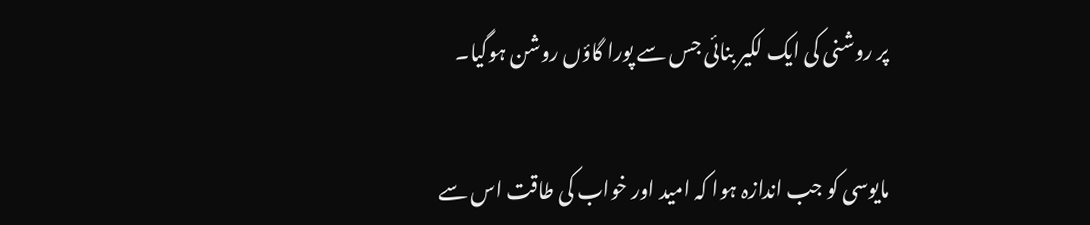پر روشنی کی ایک لکیر بنائی جس سے پورا گاؤں روشن ہوگیا۔


مایوسی کو جب اندازہ ہوا کہ امید اور خواب کی طاقت اس سے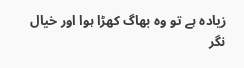زیادہ ہے تو وہ بھاگ کھڑا ہوا اور خیال نگر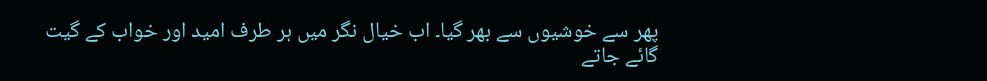پھر سے خوشیوں سے بھر گیا۔ اب خیال نگر میں ہر طرف امید اور خواب کے گیت گائے جاتے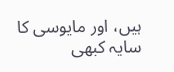ہیں، اور مایوسی کا سایہ کبھی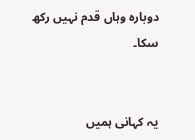دوبارہ وہاں قدم نہیں رکھ سکا۔


یہ کہانی ہمیں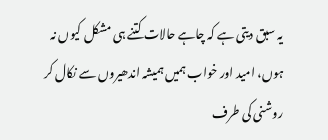یہ سبق دیتی ہے کہ چاہے حالات کتنے ہی مشکل کیوں نہ ہوں، امید اور خواب ہمیں ہمیشہ اندھیروں سے نکال کر روشنی کی طرف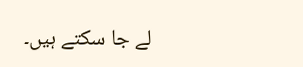لے جا سکتے ہیں۔